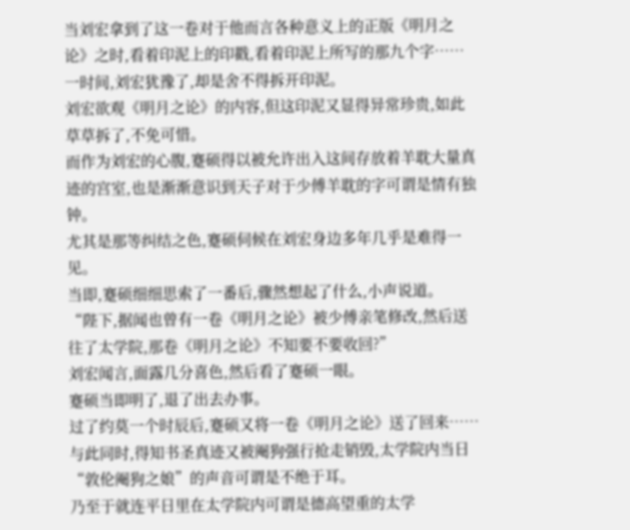当刘宏拿到了这一卷对于他而言各种意义上的正版《明月之论》之时,看着印泥上的印戳,看着印泥上所写的那九个字……
一时间,刘宏犹豫了,却是舍不得拆开印泥。
刘宏欲观《明月之论》的内容,但这印泥又显得异常珍贵,如此草草拆了,不免可惜。
而作为刘宏的心腹,蹇硕得以被允许出入这间存放着羊耽大量真迹的宫室,也是渐渐意识到天子对于少傅羊耽的字可谓是情有独钟。
尤其是那等纠结之色,蹇硕伺候在刘宏身边多年几乎是难得一见。
当即,蹇硕细细思索了一番后,骤然想起了什么,小声说道。
“陛下,据闻也曾有一卷《明月之论》被少傅亲笔修改,然后送往了太学院,那卷《明月之论》不知要不要收回?”
刘宏闻言,面露几分喜色,然后看了蹇硕一眼。
蹇硕当即明了,退了出去办事。
过了约莫一个时辰后,蹇硕又将一卷《明月之论》送了回来……
与此同时,得知书圣真迹又被阉狗强行抢走销毁,太学院内当日“敦伦阉狗之娘”的声音可谓是不绝于耳。
乃至于就连平日里在太学院内可谓是德高望重的太学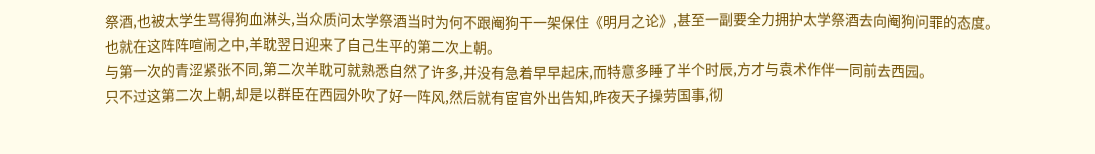祭酒,也被太学生骂得狗血淋头,当众质问太学祭酒当时为何不跟阉狗干一架保住《明月之论》,甚至一副要全力拥护太学祭酒去向阉狗问罪的态度。
也就在这阵阵喧闹之中,羊耽翌日迎来了自己生平的第二次上朝。
与第一次的青涩紧张不同,第二次羊耽可就熟悉自然了许多,并没有急着早早起床,而特意多睡了半个时辰,方才与袁术作伴一同前去西园。
只不过这第二次上朝,却是以群臣在西园外吹了好一阵风,然后就有宦官外出告知,昨夜天子操劳国事,彻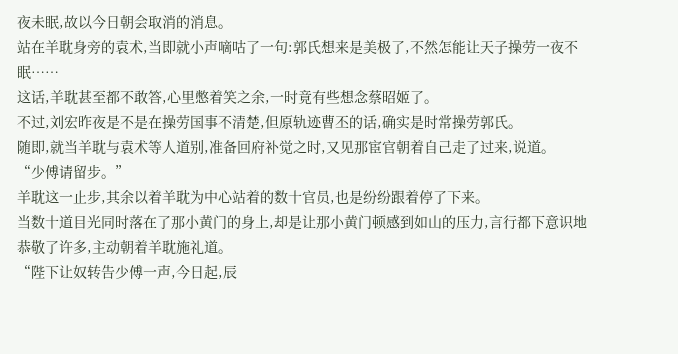夜未眠,故以今日朝会取消的消息。
站在羊耽身旁的袁术,当即就小声嘀咕了一句:郭氏想来是美极了,不然怎能让天子操劳一夜不眠……
这话,羊耽甚至都不敢答,心里憋着笑之余,一时竟有些想念蔡昭姬了。
不过,刘宏昨夜是不是在操劳国事不清楚,但原轨迹曹丕的话,确实是时常操劳郭氏。
随即,就当羊耽与袁术等人道别,准备回府补觉之时,又见那宦官朝着自己走了过来,说道。
“少傅请留步。”
羊耽这一止步,其余以着羊耽为中心站着的数十官员,也是纷纷跟着停了下来。
当数十道目光同时落在了那小黄门的身上,却是让那小黄门顿感到如山的压力,言行都下意识地恭敬了许多,主动朝着羊耽施礼道。
“陛下让奴转告少傅一声,今日起,辰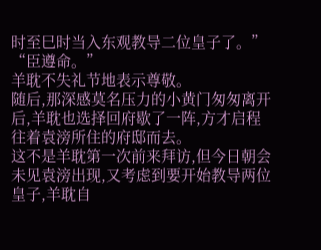时至巳时当入东观教导二位皇子了。”
“臣遵命。”
羊耽不失礼节地表示尊敬。
随后,那深感莫名压力的小黄门匆匆离开后,羊耽也选择回府歇了一阵,方才启程往着袁滂所住的府邸而去。
这不是羊耽第一次前来拜访,但今日朝会未见袁滂出现,又考虑到要开始教导两位皇子,羊耽自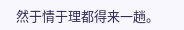然于情于理都得来一趟。